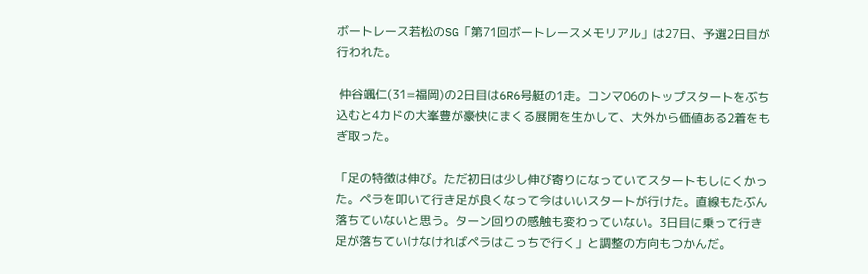ボートレース若松のSG「第71回ボートレースメモリアル」は27日、予選2日目が行われた。

 仲谷颯仁(31=福岡)の2日目は6R6号艇の1走。コンマ06のトップスタートをぶち込むと4カドの大峯豊が豪快にまくる展開を生かして、大外から価値ある2着をもぎ取った。

「足の特徴は伸び。ただ初日は少し伸び寄りになっていてスタートもしにくかった。ペラを叩いて行き足が良くなって今はいいスタートが行けた。直線もたぶん落ちていないと思う。ターン回りの感触も変わっていない。3日目に乗って行き足が落ちていけなければペラはこっちで行く」と調整の方向もつかんだ。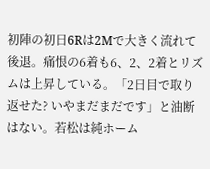初陣の初日6Rは2Mで大きく流れて後退。痛恨の6着も6、2、2着とリズムは上昇している。「2日目で取り返せた? いやまだまだです」と油断はない。若松は純ホーム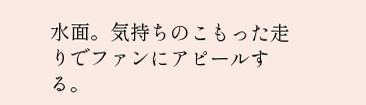水面。気持ちのこもった走りでファンにアピールする。